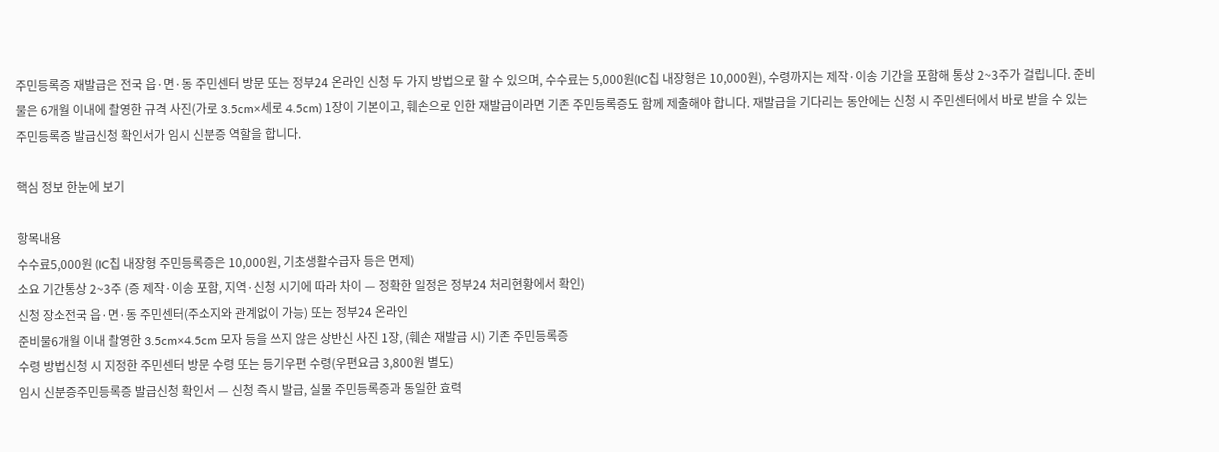주민등록증 재발급은 전국 읍·면·동 주민센터 방문 또는 정부24 온라인 신청 두 가지 방법으로 할 수 있으며, 수수료는 5,000원(IC칩 내장형은 10,000원), 수령까지는 제작·이송 기간을 포함해 통상 2~3주가 걸립니다. 준비물은 6개월 이내에 촬영한 규격 사진(가로 3.5cm×세로 4.5cm) 1장이 기본이고, 훼손으로 인한 재발급이라면 기존 주민등록증도 함께 제출해야 합니다. 재발급을 기다리는 동안에는 신청 시 주민센터에서 바로 받을 수 있는 주민등록증 발급신청 확인서가 임시 신분증 역할을 합니다.

핵심 정보 한눈에 보기

항목내용
수수료5,000원 (IC칩 내장형 주민등록증은 10,000원, 기초생활수급자 등은 면제)
소요 기간통상 2~3주 (증 제작·이송 포함, 지역·신청 시기에 따라 차이 — 정확한 일정은 정부24 처리현황에서 확인)
신청 장소전국 읍·면·동 주민센터(주소지와 관계없이 가능) 또는 정부24 온라인
준비물6개월 이내 촬영한 3.5cm×4.5cm 모자 등을 쓰지 않은 상반신 사진 1장, (훼손 재발급 시) 기존 주민등록증
수령 방법신청 시 지정한 주민센터 방문 수령 또는 등기우편 수령(우편요금 3,800원 별도)
임시 신분증주민등록증 발급신청 확인서 — 신청 즉시 발급, 실물 주민등록증과 동일한 효력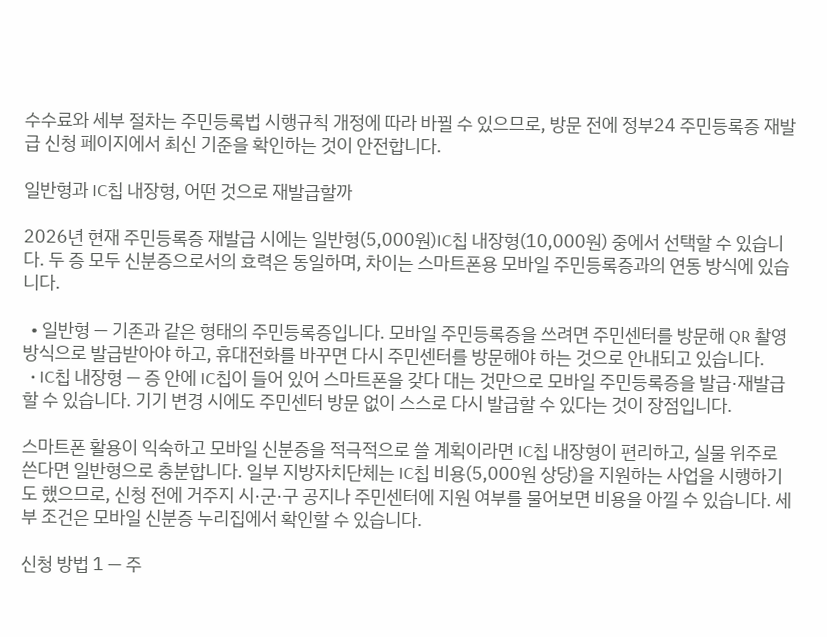수수료와 세부 절차는 주민등록법 시행규칙 개정에 따라 바뀔 수 있으므로, 방문 전에 정부24 주민등록증 재발급 신청 페이지에서 최신 기준을 확인하는 것이 안전합니다.

일반형과 IC칩 내장형, 어떤 것으로 재발급할까

2026년 현재 주민등록증 재발급 시에는 일반형(5,000원)IC칩 내장형(10,000원) 중에서 선택할 수 있습니다. 두 증 모두 신분증으로서의 효력은 동일하며, 차이는 스마트폰용 모바일 주민등록증과의 연동 방식에 있습니다.

  • 일반형 — 기존과 같은 형태의 주민등록증입니다. 모바일 주민등록증을 쓰려면 주민센터를 방문해 QR 촬영 방식으로 발급받아야 하고, 휴대전화를 바꾸면 다시 주민센터를 방문해야 하는 것으로 안내되고 있습니다.
  • IC칩 내장형 — 증 안에 IC칩이 들어 있어 스마트폰을 갖다 대는 것만으로 모바일 주민등록증을 발급·재발급할 수 있습니다. 기기 변경 시에도 주민센터 방문 없이 스스로 다시 발급할 수 있다는 것이 장점입니다.

스마트폰 활용이 익숙하고 모바일 신분증을 적극적으로 쓸 계획이라면 IC칩 내장형이 편리하고, 실물 위주로 쓴다면 일반형으로 충분합니다. 일부 지방자치단체는 IC칩 비용(5,000원 상당)을 지원하는 사업을 시행하기도 했으므로, 신청 전에 거주지 시·군·구 공지나 주민센터에 지원 여부를 물어보면 비용을 아낄 수 있습니다. 세부 조건은 모바일 신분증 누리집에서 확인할 수 있습니다.

신청 방법 1 — 주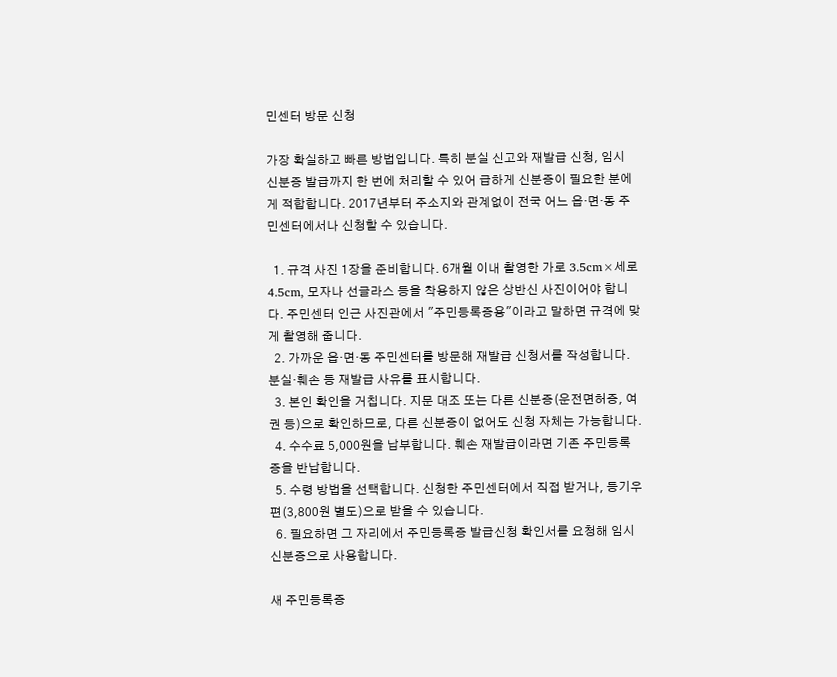민센터 방문 신청

가장 확실하고 빠른 방법입니다. 특히 분실 신고와 재발급 신청, 임시 신분증 발급까지 한 번에 처리할 수 있어 급하게 신분증이 필요한 분에게 적합합니다. 2017년부터 주소지와 관계없이 전국 어느 읍·면·동 주민센터에서나 신청할 수 있습니다.

  1. 규격 사진 1장을 준비합니다. 6개월 이내 촬영한 가로 3.5cm×세로 4.5cm, 모자나 선글라스 등을 착용하지 않은 상반신 사진이어야 합니다. 주민센터 인근 사진관에서 "주민등록증용"이라고 말하면 규격에 맞게 촬영해 줍니다.
  2. 가까운 읍·면·동 주민센터를 방문해 재발급 신청서를 작성합니다. 분실·훼손 등 재발급 사유를 표시합니다.
  3. 본인 확인을 거칩니다. 지문 대조 또는 다른 신분증(운전면허증, 여권 등)으로 확인하므로, 다른 신분증이 없어도 신청 자체는 가능합니다.
  4. 수수료 5,000원을 납부합니다. 훼손 재발급이라면 기존 주민등록증을 반납합니다.
  5. 수령 방법을 선택합니다. 신청한 주민센터에서 직접 받거나, 등기우편(3,800원 별도)으로 받을 수 있습니다.
  6. 필요하면 그 자리에서 주민등록증 발급신청 확인서를 요청해 임시 신분증으로 사용합니다.

새 주민등록증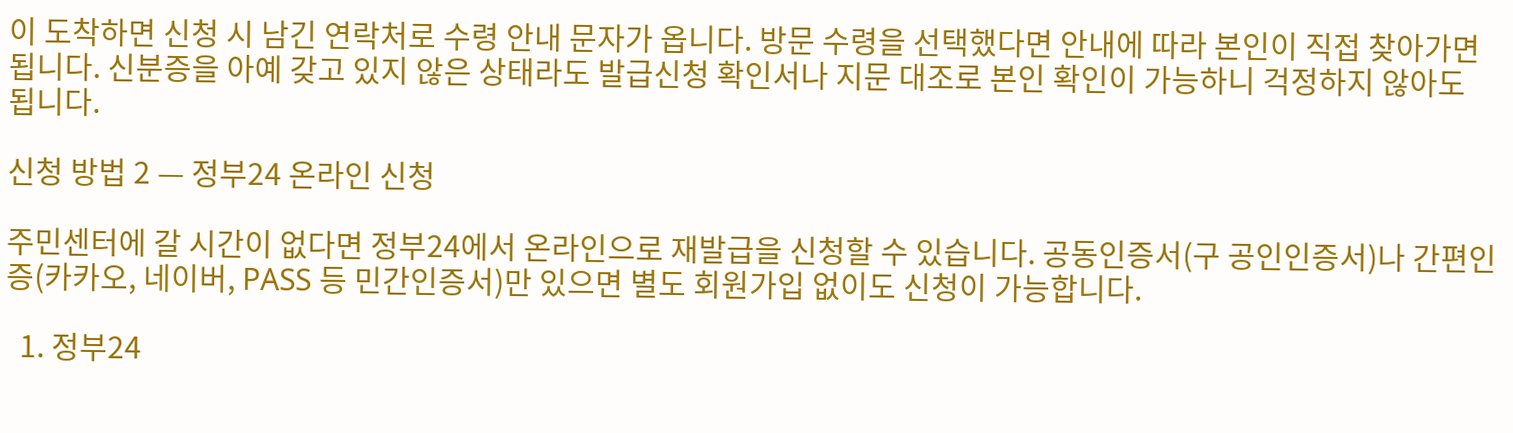이 도착하면 신청 시 남긴 연락처로 수령 안내 문자가 옵니다. 방문 수령을 선택했다면 안내에 따라 본인이 직접 찾아가면 됩니다. 신분증을 아예 갖고 있지 않은 상태라도 발급신청 확인서나 지문 대조로 본인 확인이 가능하니 걱정하지 않아도 됩니다.

신청 방법 2 — 정부24 온라인 신청

주민센터에 갈 시간이 없다면 정부24에서 온라인으로 재발급을 신청할 수 있습니다. 공동인증서(구 공인인증서)나 간편인증(카카오, 네이버, PASS 등 민간인증서)만 있으면 별도 회원가입 없이도 신청이 가능합니다.

  1. 정부24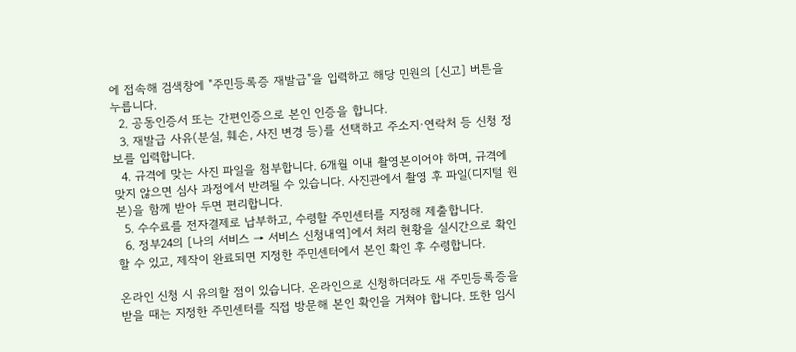에 접속해 검색창에 "주민등록증 재발급"을 입력하고 해당 민원의 [신고] 버튼을 누릅니다.
  2. 공동인증서 또는 간편인증으로 본인 인증을 합니다.
  3. 재발급 사유(분실, 훼손, 사진 변경 등)를 선택하고 주소지·연락처 등 신청 정보를 입력합니다.
  4. 규격에 맞는 사진 파일을 첨부합니다. 6개월 이내 촬영본이어야 하며, 규격에 맞지 않으면 심사 과정에서 반려될 수 있습니다. 사진관에서 촬영 후 파일(디지털 원본)을 함께 받아 두면 편리합니다.
  5. 수수료를 전자결제로 납부하고, 수령할 주민센터를 지정해 제출합니다.
  6. 정부24의 [나의 서비스 → 서비스 신청내역]에서 처리 현황을 실시간으로 확인할 수 있고, 제작이 완료되면 지정한 주민센터에서 본인 확인 후 수령합니다.

온라인 신청 시 유의할 점이 있습니다. 온라인으로 신청하더라도 새 주민등록증을 받을 때는 지정한 주민센터를 직접 방문해 본인 확인을 거쳐야 합니다. 또한 임시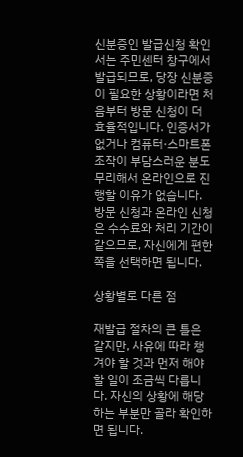신분증인 발급신청 확인서는 주민센터 창구에서 발급되므로, 당장 신분증이 필요한 상황이라면 처음부터 방문 신청이 더 효율적입니다. 인증서가 없거나 컴퓨터·스마트폰 조작이 부담스러운 분도 무리해서 온라인으로 진행할 이유가 없습니다. 방문 신청과 온라인 신청은 수수료와 처리 기간이 같으므로, 자신에게 편한 쪽을 선택하면 됩니다.

상황별로 다른 점

재발급 절차의 큰 틀은 같지만, 사유에 따라 챙겨야 할 것과 먼저 해야 할 일이 조금씩 다릅니다. 자신의 상황에 해당하는 부분만 골라 확인하면 됩니다.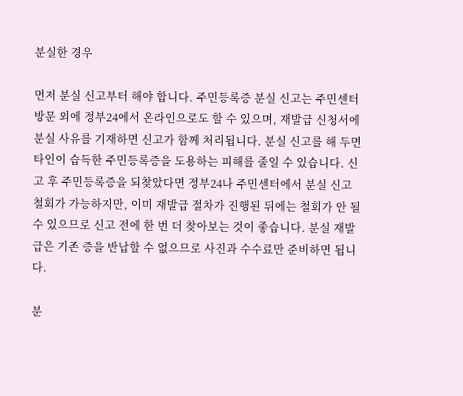분실한 경우

먼저 분실 신고부터 해야 합니다. 주민등록증 분실 신고는 주민센터 방문 외에 정부24에서 온라인으로도 할 수 있으며, 재발급 신청서에 분실 사유를 기재하면 신고가 함께 처리됩니다. 분실 신고를 해 두면 타인이 습득한 주민등록증을 도용하는 피해를 줄일 수 있습니다. 신고 후 주민등록증을 되찾았다면 정부24나 주민센터에서 분실 신고 철회가 가능하지만, 이미 재발급 절차가 진행된 뒤에는 철회가 안 될 수 있으므로 신고 전에 한 번 더 찾아보는 것이 좋습니다. 분실 재발급은 기존 증을 반납할 수 없으므로 사진과 수수료만 준비하면 됩니다.

분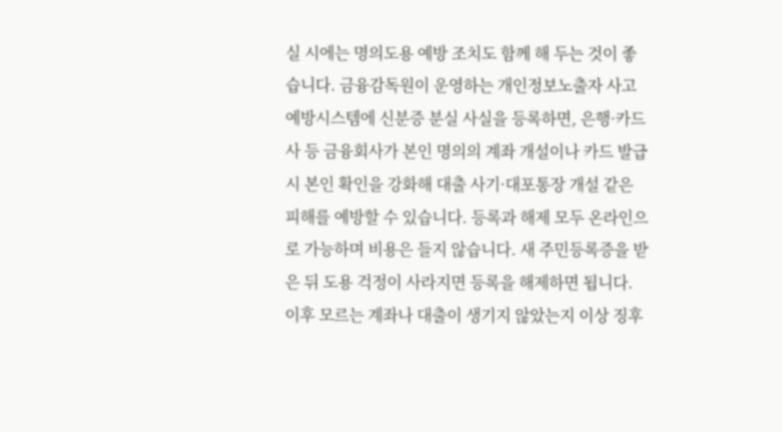실 시에는 명의도용 예방 조치도 함께 해 두는 것이 좋습니다. 금융감독원이 운영하는 개인정보노출자 사고예방시스템에 신분증 분실 사실을 등록하면, 은행·카드사 등 금융회사가 본인 명의의 계좌 개설이나 카드 발급 시 본인 확인을 강화해 대출 사기·대포통장 개설 같은 피해를 예방할 수 있습니다. 등록과 해제 모두 온라인으로 가능하며 비용은 들지 않습니다. 새 주민등록증을 받은 뒤 도용 걱정이 사라지면 등록을 해제하면 됩니다. 이후 모르는 계좌나 대출이 생기지 않았는지 이상 징후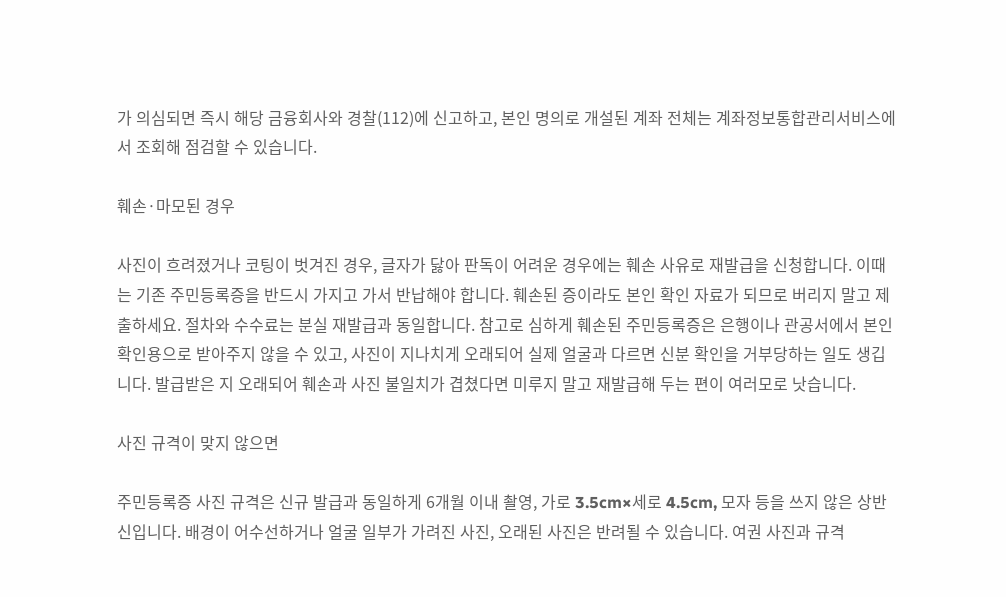가 의심되면 즉시 해당 금융회사와 경찰(112)에 신고하고, 본인 명의로 개설된 계좌 전체는 계좌정보통합관리서비스에서 조회해 점검할 수 있습니다.

훼손·마모된 경우

사진이 흐려졌거나 코팅이 벗겨진 경우, 글자가 닳아 판독이 어려운 경우에는 훼손 사유로 재발급을 신청합니다. 이때는 기존 주민등록증을 반드시 가지고 가서 반납해야 합니다. 훼손된 증이라도 본인 확인 자료가 되므로 버리지 말고 제출하세요. 절차와 수수료는 분실 재발급과 동일합니다. 참고로 심하게 훼손된 주민등록증은 은행이나 관공서에서 본인 확인용으로 받아주지 않을 수 있고, 사진이 지나치게 오래되어 실제 얼굴과 다르면 신분 확인을 거부당하는 일도 생깁니다. 발급받은 지 오래되어 훼손과 사진 불일치가 겹쳤다면 미루지 말고 재발급해 두는 편이 여러모로 낫습니다.

사진 규격이 맞지 않으면

주민등록증 사진 규격은 신규 발급과 동일하게 6개월 이내 촬영, 가로 3.5cm×세로 4.5cm, 모자 등을 쓰지 않은 상반신입니다. 배경이 어수선하거나 얼굴 일부가 가려진 사진, 오래된 사진은 반려될 수 있습니다. 여권 사진과 규격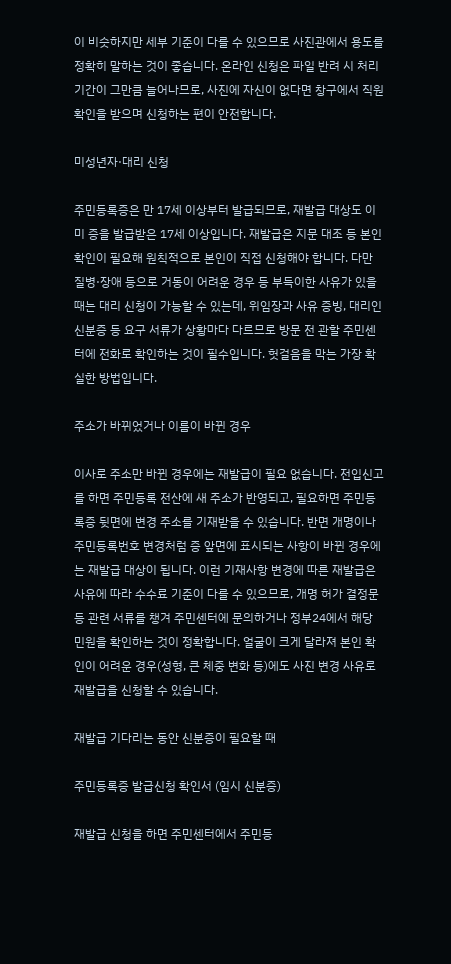이 비슷하지만 세부 기준이 다를 수 있으므로 사진관에서 용도를 정확히 말하는 것이 좋습니다. 온라인 신청은 파일 반려 시 처리 기간이 그만큼 늘어나므로, 사진에 자신이 없다면 창구에서 직원 확인을 받으며 신청하는 편이 안전합니다.

미성년자·대리 신청

주민등록증은 만 17세 이상부터 발급되므로, 재발급 대상도 이미 증을 발급받은 17세 이상입니다. 재발급은 지문 대조 등 본인 확인이 필요해 원칙적으로 본인이 직접 신청해야 합니다. 다만 질병·장애 등으로 거동이 어려운 경우 등 부득이한 사유가 있을 때는 대리 신청이 가능할 수 있는데, 위임장과 사유 증빙, 대리인 신분증 등 요구 서류가 상황마다 다르므로 방문 전 관할 주민센터에 전화로 확인하는 것이 필수입니다. 헛걸음을 막는 가장 확실한 방법입니다.

주소가 바뀌었거나 이름이 바뀐 경우

이사로 주소만 바뀐 경우에는 재발급이 필요 없습니다. 전입신고를 하면 주민등록 전산에 새 주소가 반영되고, 필요하면 주민등록증 뒷면에 변경 주소를 기재받을 수 있습니다. 반면 개명이나 주민등록번호 변경처럼 증 앞면에 표시되는 사항이 바뀐 경우에는 재발급 대상이 됩니다. 이런 기재사항 변경에 따른 재발급은 사유에 따라 수수료 기준이 다를 수 있으므로, 개명 허가 결정문 등 관련 서류를 챙겨 주민센터에 문의하거나 정부24에서 해당 민원을 확인하는 것이 정확합니다. 얼굴이 크게 달라져 본인 확인이 어려운 경우(성형, 큰 체중 변화 등)에도 사진 변경 사유로 재발급을 신청할 수 있습니다.

재발급 기다리는 동안 신분증이 필요할 때

주민등록증 발급신청 확인서 (임시 신분증)

재발급 신청을 하면 주민센터에서 주민등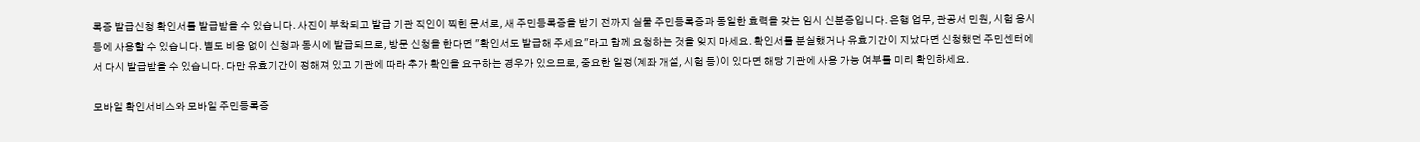록증 발급신청 확인서를 발급받을 수 있습니다. 사진이 부착되고 발급 기관 직인이 찍힌 문서로, 새 주민등록증을 받기 전까지 실물 주민등록증과 동일한 효력을 갖는 임시 신분증입니다. 은행 업무, 관공서 민원, 시험 응시 등에 사용할 수 있습니다. 별도 비용 없이 신청과 동시에 발급되므로, 방문 신청을 한다면 "확인서도 발급해 주세요"라고 함께 요청하는 것을 잊지 마세요. 확인서를 분실했거나 유효기간이 지났다면 신청했던 주민센터에서 다시 발급받을 수 있습니다. 다만 유효기간이 정해져 있고 기관에 따라 추가 확인을 요구하는 경우가 있으므로, 중요한 일정(계좌 개설, 시험 등)이 있다면 해당 기관에 사용 가능 여부를 미리 확인하세요.

모바일 확인서비스와 모바일 주민등록증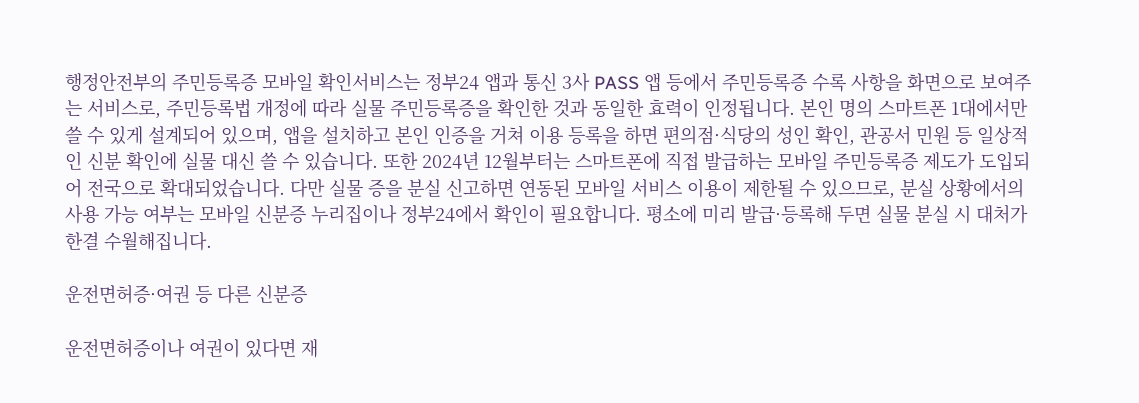행정안전부의 주민등록증 모바일 확인서비스는 정부24 앱과 통신 3사 PASS 앱 등에서 주민등록증 수록 사항을 화면으로 보여주는 서비스로, 주민등록법 개정에 따라 실물 주민등록증을 확인한 것과 동일한 효력이 인정됩니다. 본인 명의 스마트폰 1대에서만 쓸 수 있게 설계되어 있으며, 앱을 설치하고 본인 인증을 거쳐 이용 등록을 하면 편의점·식당의 성인 확인, 관공서 민원 등 일상적인 신분 확인에 실물 대신 쓸 수 있습니다. 또한 2024년 12월부터는 스마트폰에 직접 발급하는 모바일 주민등록증 제도가 도입되어 전국으로 확대되었습니다. 다만 실물 증을 분실 신고하면 연동된 모바일 서비스 이용이 제한될 수 있으므로, 분실 상황에서의 사용 가능 여부는 모바일 신분증 누리집이나 정부24에서 확인이 필요합니다. 평소에 미리 발급·등록해 두면 실물 분실 시 대처가 한결 수월해집니다.

운전면허증·여권 등 다른 신분증

운전면허증이나 여권이 있다면 재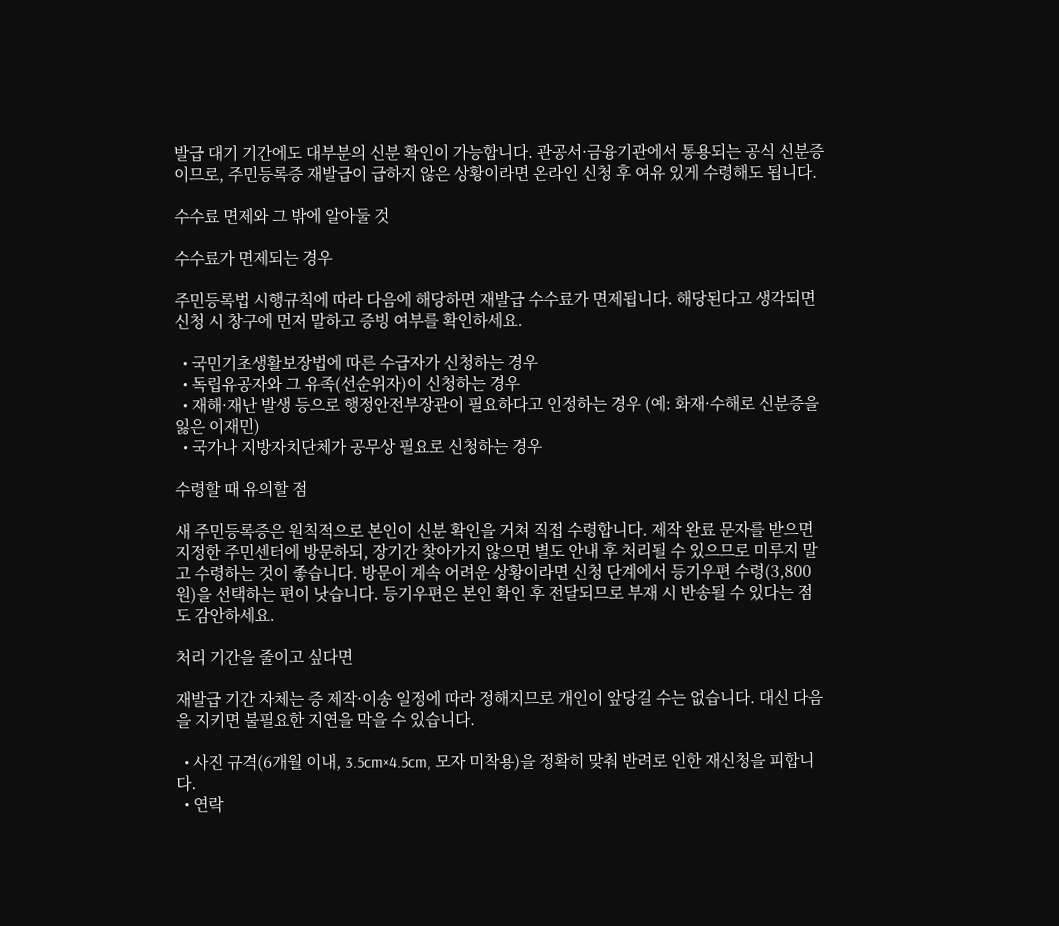발급 대기 기간에도 대부분의 신분 확인이 가능합니다. 관공서·금융기관에서 통용되는 공식 신분증이므로, 주민등록증 재발급이 급하지 않은 상황이라면 온라인 신청 후 여유 있게 수령해도 됩니다.

수수료 면제와 그 밖에 알아둘 것

수수료가 면제되는 경우

주민등록법 시행규칙에 따라 다음에 해당하면 재발급 수수료가 면제됩니다. 해당된다고 생각되면 신청 시 창구에 먼저 말하고 증빙 여부를 확인하세요.

  • 국민기초생활보장법에 따른 수급자가 신청하는 경우
  • 독립유공자와 그 유족(선순위자)이 신청하는 경우
  • 재해·재난 발생 등으로 행정안전부장관이 필요하다고 인정하는 경우 (예: 화재·수해로 신분증을 잃은 이재민)
  • 국가나 지방자치단체가 공무상 필요로 신청하는 경우

수령할 때 유의할 점

새 주민등록증은 원칙적으로 본인이 신분 확인을 거쳐 직접 수령합니다. 제작 완료 문자를 받으면 지정한 주민센터에 방문하되, 장기간 찾아가지 않으면 별도 안내 후 처리될 수 있으므로 미루지 말고 수령하는 것이 좋습니다. 방문이 계속 어려운 상황이라면 신청 단계에서 등기우편 수령(3,800원)을 선택하는 편이 낫습니다. 등기우편은 본인 확인 후 전달되므로 부재 시 반송될 수 있다는 점도 감안하세요.

처리 기간을 줄이고 싶다면

재발급 기간 자체는 증 제작·이송 일정에 따라 정해지므로 개인이 앞당길 수는 없습니다. 대신 다음을 지키면 불필요한 지연을 막을 수 있습니다.

  • 사진 규격(6개월 이내, 3.5cm×4.5cm, 모자 미착용)을 정확히 맞춰 반려로 인한 재신청을 피합니다.
  • 연락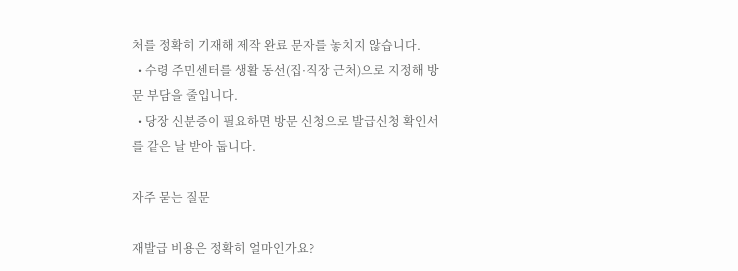처를 정확히 기재해 제작 완료 문자를 놓치지 않습니다.
  • 수령 주민센터를 생활 동선(집·직장 근처)으로 지정해 방문 부담을 줄입니다.
  • 당장 신분증이 필요하면 방문 신청으로 발급신청 확인서를 같은 날 받아 둡니다.

자주 묻는 질문

재발급 비용은 정확히 얼마인가요?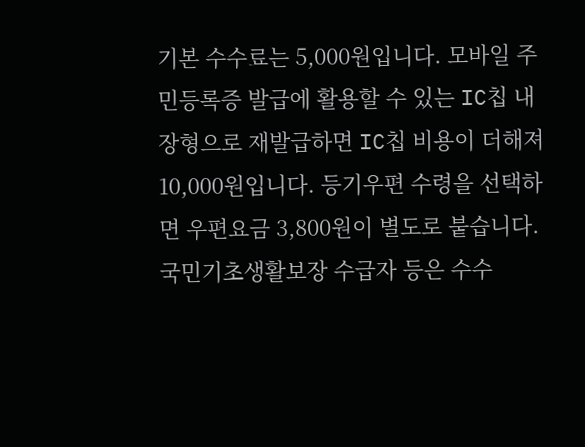기본 수수료는 5,000원입니다. 모바일 주민등록증 발급에 활용할 수 있는 IC칩 내장형으로 재발급하면 IC칩 비용이 더해져 10,000원입니다. 등기우편 수령을 선택하면 우편요금 3,800원이 별도로 붙습니다. 국민기초생활보장 수급자 등은 수수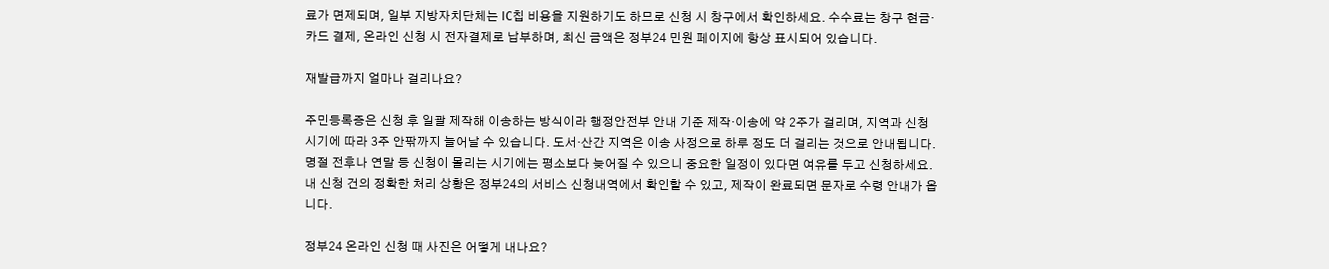료가 면제되며, 일부 지방자치단체는 IC칩 비용을 지원하기도 하므로 신청 시 창구에서 확인하세요. 수수료는 창구 현금·카드 결제, 온라인 신청 시 전자결제로 납부하며, 최신 금액은 정부24 민원 페이지에 항상 표시되어 있습니다.

재발급까지 얼마나 걸리나요?

주민등록증은 신청 후 일괄 제작해 이송하는 방식이라 행정안전부 안내 기준 제작·이송에 약 2주가 걸리며, 지역과 신청 시기에 따라 3주 안팎까지 늘어날 수 있습니다. 도서·산간 지역은 이송 사정으로 하루 정도 더 걸리는 것으로 안내됩니다. 명절 전후나 연말 등 신청이 몰리는 시기에는 평소보다 늦어질 수 있으니 중요한 일정이 있다면 여유를 두고 신청하세요. 내 신청 건의 정확한 처리 상황은 정부24의 서비스 신청내역에서 확인할 수 있고, 제작이 완료되면 문자로 수령 안내가 옵니다.

정부24 온라인 신청 때 사진은 어떻게 내나요?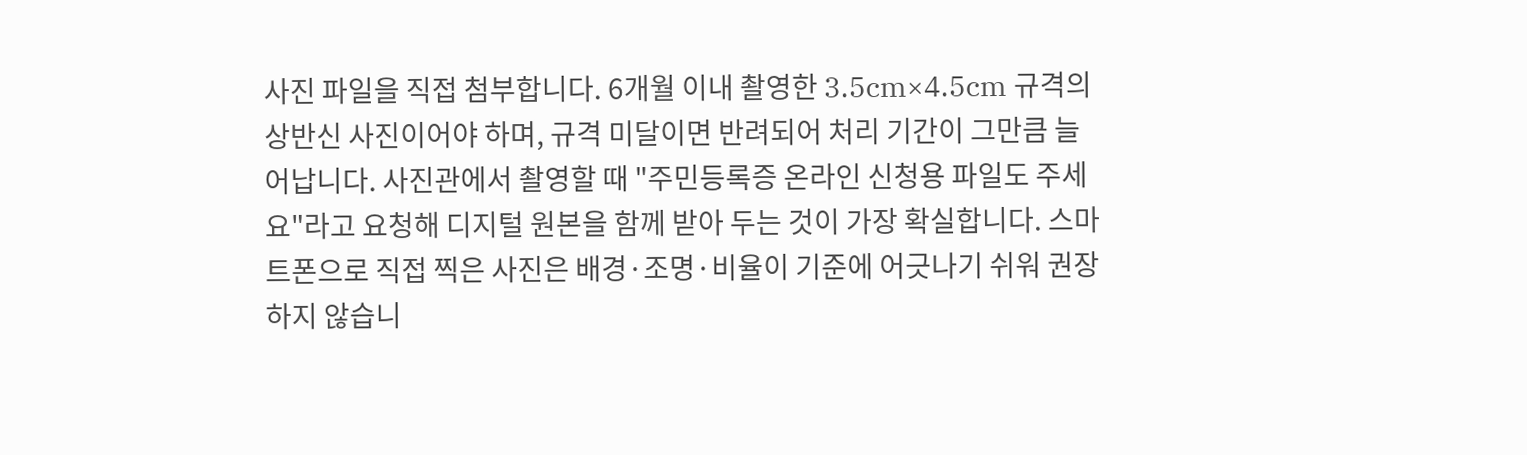사진 파일을 직접 첨부합니다. 6개월 이내 촬영한 3.5cm×4.5cm 규격의 상반신 사진이어야 하며, 규격 미달이면 반려되어 처리 기간이 그만큼 늘어납니다. 사진관에서 촬영할 때 "주민등록증 온라인 신청용 파일도 주세요"라고 요청해 디지털 원본을 함께 받아 두는 것이 가장 확실합니다. 스마트폰으로 직접 찍은 사진은 배경·조명·비율이 기준에 어긋나기 쉬워 권장하지 않습니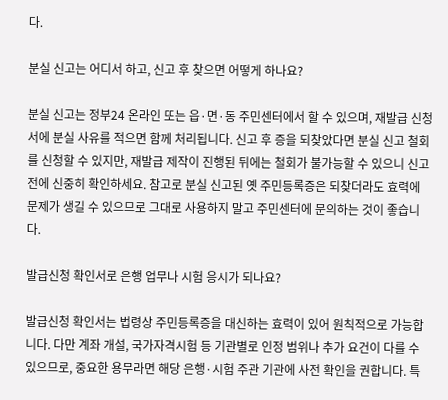다.

분실 신고는 어디서 하고, 신고 후 찾으면 어떻게 하나요?

분실 신고는 정부24 온라인 또는 읍·면·동 주민센터에서 할 수 있으며, 재발급 신청서에 분실 사유를 적으면 함께 처리됩니다. 신고 후 증을 되찾았다면 분실 신고 철회를 신청할 수 있지만, 재발급 제작이 진행된 뒤에는 철회가 불가능할 수 있으니 신고 전에 신중히 확인하세요. 참고로 분실 신고된 옛 주민등록증은 되찾더라도 효력에 문제가 생길 수 있으므로 그대로 사용하지 말고 주민센터에 문의하는 것이 좋습니다.

발급신청 확인서로 은행 업무나 시험 응시가 되나요?

발급신청 확인서는 법령상 주민등록증을 대신하는 효력이 있어 원칙적으로 가능합니다. 다만 계좌 개설, 국가자격시험 등 기관별로 인정 범위나 추가 요건이 다를 수 있으므로, 중요한 용무라면 해당 은행·시험 주관 기관에 사전 확인을 권합니다. 특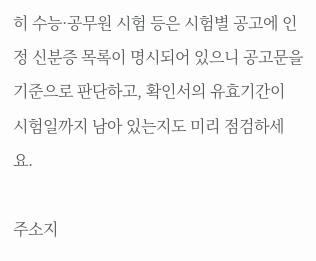히 수능·공무원 시험 등은 시험별 공고에 인정 신분증 목록이 명시되어 있으니 공고문을 기준으로 판단하고, 확인서의 유효기간이 시험일까지 남아 있는지도 미리 점검하세요.

주소지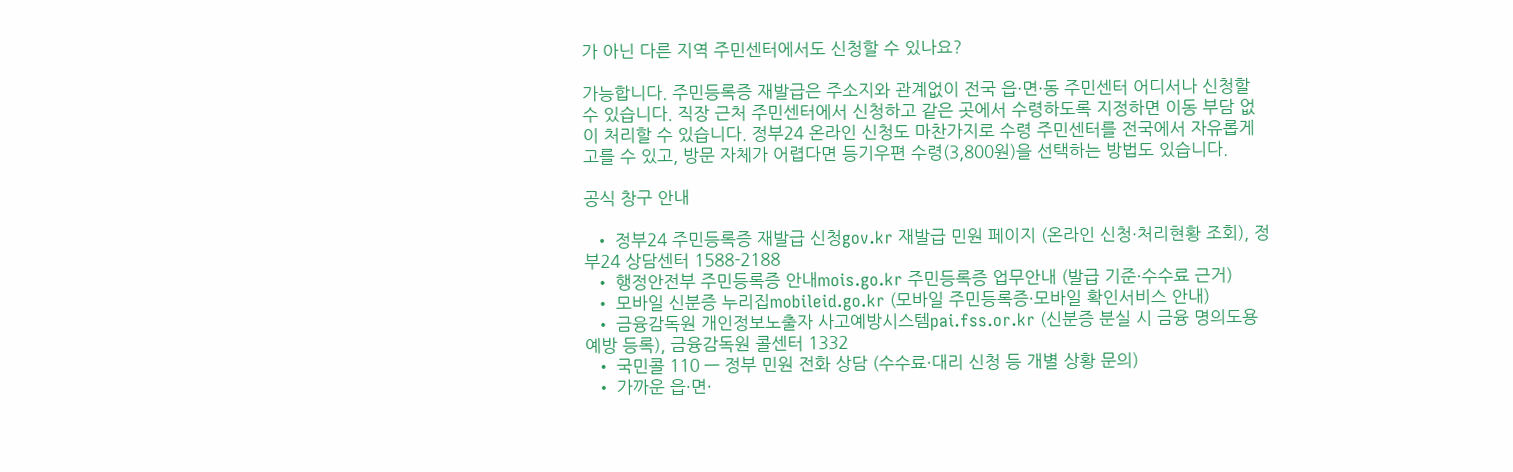가 아닌 다른 지역 주민센터에서도 신청할 수 있나요?

가능합니다. 주민등록증 재발급은 주소지와 관계없이 전국 읍·면·동 주민센터 어디서나 신청할 수 있습니다. 직장 근처 주민센터에서 신청하고 같은 곳에서 수령하도록 지정하면 이동 부담 없이 처리할 수 있습니다. 정부24 온라인 신청도 마찬가지로 수령 주민센터를 전국에서 자유롭게 고를 수 있고, 방문 자체가 어렵다면 등기우편 수령(3,800원)을 선택하는 방법도 있습니다.

공식 창구 안내

  • 정부24 주민등록증 재발급 신청gov.kr 재발급 민원 페이지 (온라인 신청·처리현황 조회), 정부24 상담센터 1588-2188
  • 행정안전부 주민등록증 안내mois.go.kr 주민등록증 업무안내 (발급 기준·수수료 근거)
  • 모바일 신분증 누리집mobileid.go.kr (모바일 주민등록증·모바일 확인서비스 안내)
  • 금융감독원 개인정보노출자 사고예방시스템pai.fss.or.kr (신분증 분실 시 금융 명의도용 예방 등록), 금융감독원 콜센터 1332
  • 국민콜 110 — 정부 민원 전화 상담 (수수료·대리 신청 등 개별 상황 문의)
  • 가까운 읍·면·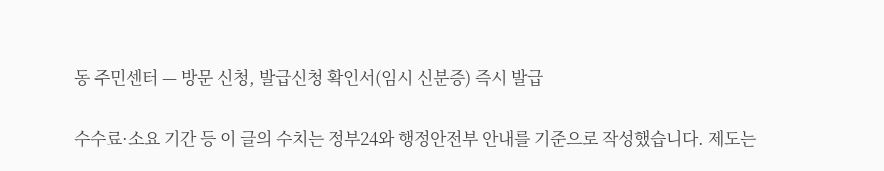동 주민센터 — 방문 신청, 발급신청 확인서(임시 신분증) 즉시 발급

수수료·소요 기간 등 이 글의 수치는 정부24와 행정안전부 안내를 기준으로 작성했습니다. 제도는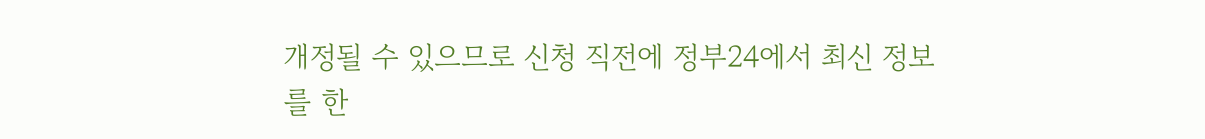개정될 수 있으므로 신청 직전에 정부24에서 최신 정보를 한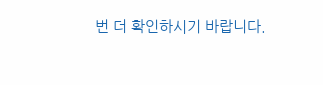번 더 확인하시기 바랍니다.